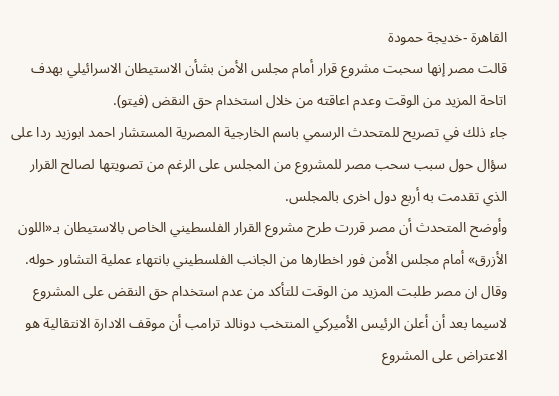القاهرة -خديجة حمودة
قالت مصر إنها سحبت مشروع قرار أمام مجلس الأمن بشأن الاستيطان الاسرائيلي بهدف اتاحة المزيد من الوقت وعدم اعاقته من خلال استخدام حق النقض (فيتو).
جاء ذلك في تصريح للمتحدث الرسمي باسم الخارجية المصرية المستشار احمد ابوزيد ردا على سؤال حول سبب سحب مصر للمشروع من المجلس على الرغم من تصويتها لصالح القرار الذي تقدمت به أربع دول اخرى بالمجلس.
وأوضح المتحدث أن مصر قررت طرح مشروع القرار الفلسطيني الخاص بالاستيطان بـ«اللون الأزرق» أمام مجلس الأمن فور اخطارها من الجانب الفلسطيني بانتهاء عملية التشاور حوله.
وقال ان مصر طلبت المزيد من الوقت للتأكد من عدم استخدام حق النقض على المشروع لاسيما بعد أن أعلن الرئيس الأميركي المنتخب دونالد ترامب أن موقف الادارة الانتقالية هو الاعتراض على المشروع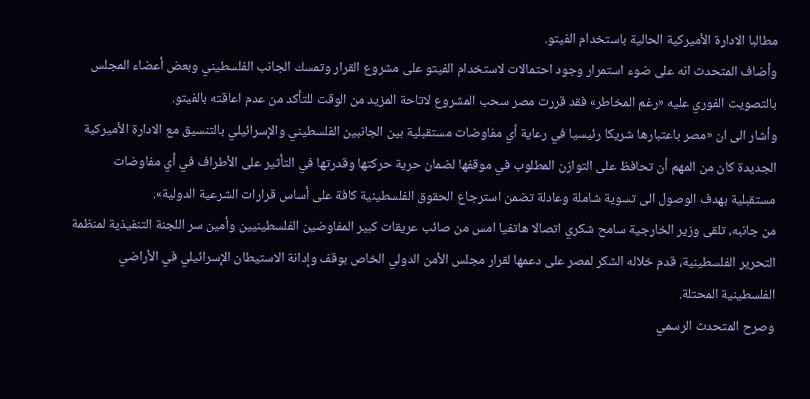مطالبا الادارة الأميركية الحالية باستخدام الفيتو.
وأضاف المتحدث انه على ضوء استمرار وجود احتمالات لاستخدام الفيتو على مشروع القرار وتمسك الجانب الفلسطيني وبعض أعضاء المجلس بالتصويت الفوري عليه «رغم المخاطر» فقد قررت مصر سحب المشروع لاتاحة المزيد من الوقت للتأكد من عدم اعاقته بالفيتو.
وأشار الى ان «مصر باعتبارها شريكا رئيسيا في رعاية أي مفاوضات مستقبلية بين الجانبين الفلسطيني والإسرائيلي بالتنسيق مع الادارة الأميركية الجديدة كان من المهم أن تحافظ على التوازن المطلوب في موقفها لضمان حرية حركتها وقدرتها في التأثير على الأطراف في أي مفاوضات مستقبلية بهدف الوصول الى تسوية شاملة وعادلة تضمن استرجاع الحقوق الفلسطينية كافة على أساس قرارات الشرعية الدولية».
من جانبه، تلقى وزير الخارجية سامح شكري اتصالا هاتفيا امس من صائب عريقات كبير المفاوضين الفلسطينيين وأمين سر اللجنة التنفيذية لمنظمة التحرير الفلسطينية، قدم خلاله الشكر لمصر على دعمها لقرار مجلس الأمن الدولي الخاص بوقف وإدانة الاستيطان الإسرائيلي في الأراضي الفلسطينية المحتلة.
وصرح المتحدث الرسمي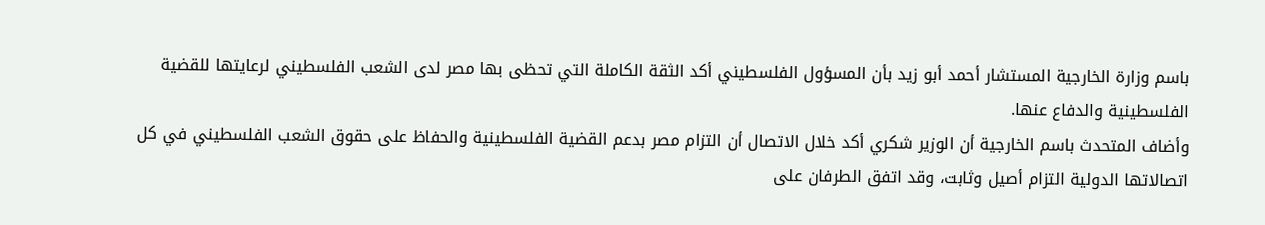باسم وزارة الخارجية المستشار أحمد أبو زيد بأن المسؤول الفلسطيني أكد الثقة الكاملة التي تحظى بها مصر لدى الشعب الفلسطيني لرعايتها للقضية الفلسطينية والدفاع عنها.
وأضاف المتحدث باسم الخارجية أن الوزير شكري أكد خلال الاتصال أن التزام مصر بدعم القضية الفلسطينية والحفاظ على حقوق الشعب الفلسطيني في كل اتصالاتها الدولية التزام أصيل وثابت، وقد اتفق الطرفان على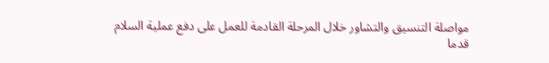مواصلة التنسيق والتشاور خلال المرحلة القادمة للعمل على دفع عملية السلام قدما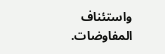واستئناف المفاوضات.